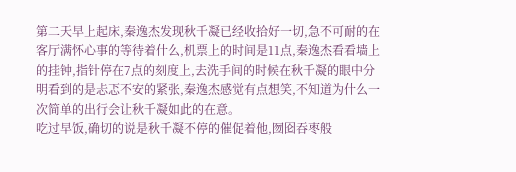第二天早上起床,秦逸杰发现秋千凝已经收拾好一切,急不可耐的在客厅满怀心事的等待着什么,机票上的时间是11点,秦逸杰看看墙上的挂钟,指针停在7点的刻度上,去洗手间的时候在秋千凝的眼中分明看到的是忐忑不安的紧张,秦逸杰感觉有点想笑,不知道为什么一次简单的出行会让秋千凝如此的在意。
吃过早饭,确切的说是秋千凝不停的催促着他,囫囵吞枣般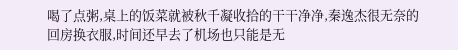喝了点粥,桌上的饭菜就被秋千凝收拾的干干净净,秦逸杰很无奈的回房换衣服,时间还早去了机场也只能是无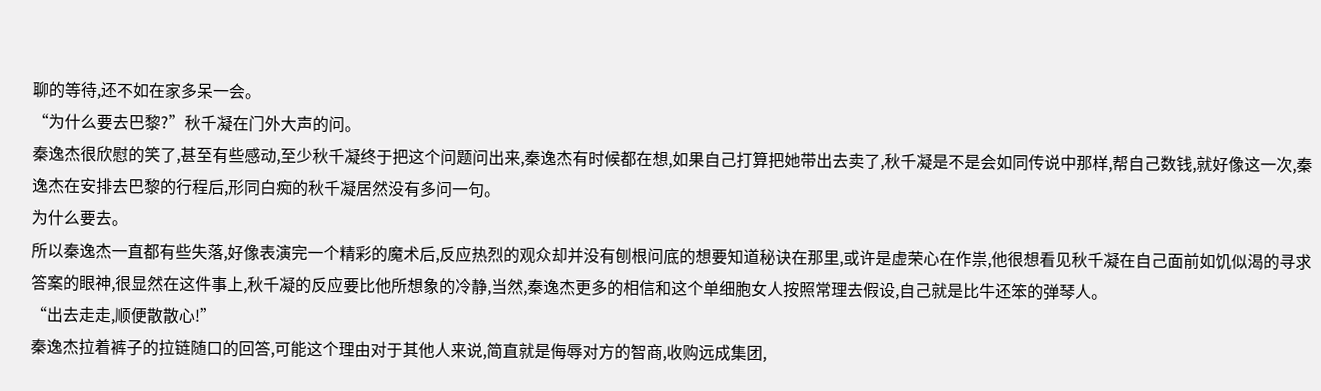聊的等待,还不如在家多呆一会。
“为什么要去巴黎?”秋千凝在门外大声的问。
秦逸杰很欣慰的笑了,甚至有些感动,至少秋千凝终于把这个问题问出来,秦逸杰有时候都在想,如果自己打算把她带出去卖了,秋千凝是不是会如同传说中那样,帮自己数钱,就好像这一次,秦逸杰在安排去巴黎的行程后,形同白痴的秋千凝居然没有多问一句。
为什么要去。
所以秦逸杰一直都有些失落,好像表演完一个精彩的魔术后,反应热烈的观众却并没有刨根问底的想要知道秘诀在那里,或许是虚荣心在作祟,他很想看见秋千凝在自己面前如饥似渴的寻求答案的眼神,很显然在这件事上,秋千凝的反应要比他所想象的冷静,当然,秦逸杰更多的相信和这个单细胞女人按照常理去假设,自己就是比牛还笨的弹琴人。
“出去走走,顺便散散心!”
秦逸杰拉着裤子的拉链随口的回答,可能这个理由对于其他人来说,简直就是侮辱对方的智商,收购远成集团,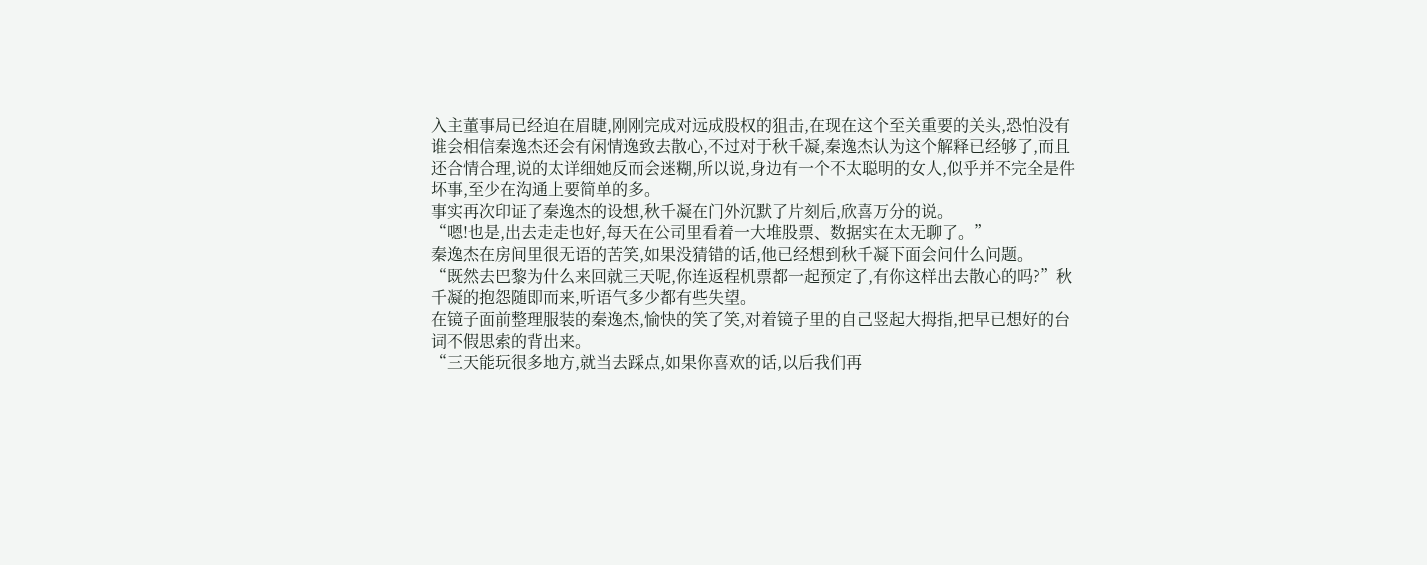入主董事局已经迫在眉睫,刚刚完成对远成股权的狙击,在现在这个至关重要的关头,恐怕没有谁会相信秦逸杰还会有闲情逸致去散心,不过对于秋千凝,秦逸杰认为这个解释已经够了,而且还合情合理,说的太详细她反而会迷糊,所以说,身边有一个不太聪明的女人,似乎并不完全是件坏事,至少在沟通上要简单的多。
事实再次印证了秦逸杰的设想,秋千凝在门外沉默了片刻后,欣喜万分的说。
“嗯!也是,出去走走也好,每天在公司里看着一大堆股票、数据实在太无聊了。”
秦逸杰在房间里很无语的苦笑,如果没猜错的话,他已经想到秋千凝下面会问什么问题。
“既然去巴黎为什么来回就三天呢,你连返程机票都一起预定了,有你这样出去散心的吗?”秋千凝的抱怨随即而来,听语气多少都有些失望。
在镜子面前整理服装的秦逸杰,愉快的笑了笑,对着镜子里的自己竖起大拇指,把早已想好的台词不假思索的背出来。
“三天能玩很多地方,就当去踩点,如果你喜欢的话,以后我们再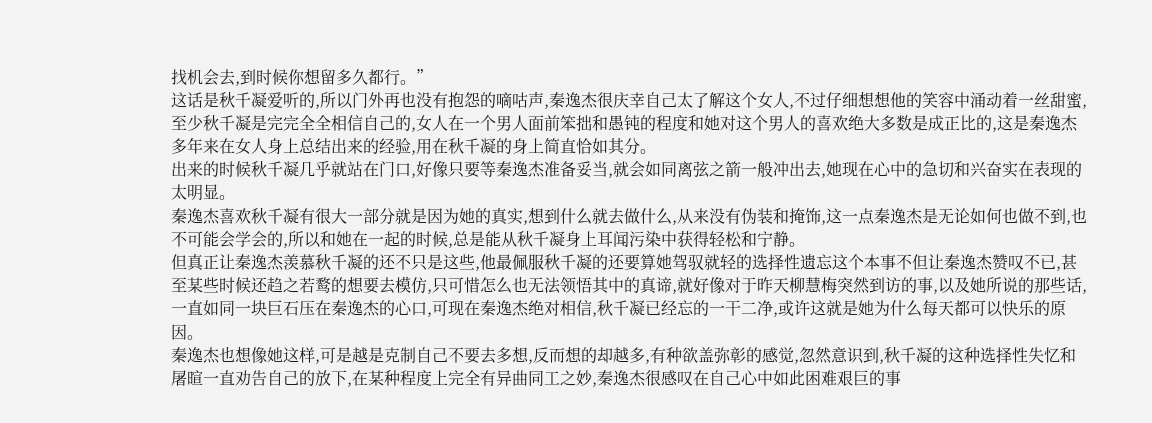找机会去,到时候你想留多久都行。”
这话是秋千凝爱听的,所以门外再也没有抱怨的嘀咕声,秦逸杰很庆幸自己太了解这个女人,不过仔细想想他的笑容中涌动着一丝甜蜜,至少秋千凝是完完全全相信自己的,女人在一个男人面前笨拙和愚钝的程度和她对这个男人的喜欢绝大多数是成正比的,这是秦逸杰多年来在女人身上总结出来的经验,用在秋千凝的身上简直恰如其分。
出来的时候秋千凝几乎就站在门口,好像只要等秦逸杰准备妥当,就会如同离弦之箭一般冲出去,她现在心中的急切和兴奋实在表现的太明显。
秦逸杰喜欢秋千凝有很大一部分就是因为她的真实,想到什么就去做什么,从来没有伪装和掩饰,这一点秦逸杰是无论如何也做不到,也不可能会学会的,所以和她在一起的时候,总是能从秋千凝身上耳闻污染中获得轻松和宁静。
但真正让秦逸杰羡慕秋千凝的还不只是这些,他最佩服秋千凝的还要算她驾驭就轻的选择性遗忘这个本事不但让秦逸杰赞叹不已,甚至某些时候还趋之若鹜的想要去模仿,只可惜怎么也无法领悟其中的真谛,就好像对于昨天柳慧梅突然到访的事,以及她所说的那些话,一直如同一块巨石压在秦逸杰的心口,可现在秦逸杰绝对相信,秋千凝已经忘的一干二净,或许这就是她为什么每天都可以快乐的原因。
秦逸杰也想像她这样,可是越是克制自己不要去多想,反而想的却越多,有种欲盖弥彰的感觉,忽然意识到,秋千凝的这种选择性失忆和屠暄一直劝告自己的放下,在某种程度上完全有异曲同工之妙,秦逸杰很感叹在自己心中如此困难艰巨的事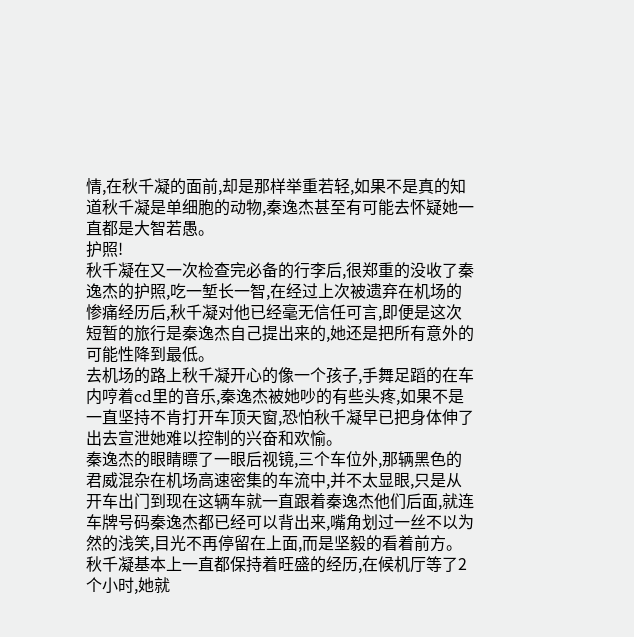情,在秋千凝的面前,却是那样举重若轻,如果不是真的知道秋千凝是单细胞的动物,秦逸杰甚至有可能去怀疑她一直都是大智若愚。
护照!
秋千凝在又一次检查完必备的行李后,很郑重的没收了秦逸杰的护照,吃一堑长一智,在经过上次被遗弃在机场的惨痛经历后,秋千凝对他已经毫无信任可言,即便是这次短暂的旅行是秦逸杰自己提出来的,她还是把所有意外的可能性降到最低。
去机场的路上秋千凝开心的像一个孩子,手舞足蹈的在车内哼着cd里的音乐,秦逸杰被她吵的有些头疼,如果不是一直坚持不肯打开车顶天窗,恐怕秋千凝早已把身体伸了出去宣泄她难以控制的兴奋和欢愉。
秦逸杰的眼睛瞟了一眼后视镜,三个车位外,那辆黑色的君威混杂在机场高速密集的车流中,并不太显眼,只是从开车出门到现在这辆车就一直跟着秦逸杰他们后面,就连车牌号码秦逸杰都已经可以背出来,嘴角划过一丝不以为然的浅笑,目光不再停留在上面,而是坚毅的看着前方。
秋千凝基本上一直都保持着旺盛的经历,在候机厅等了2个小时,她就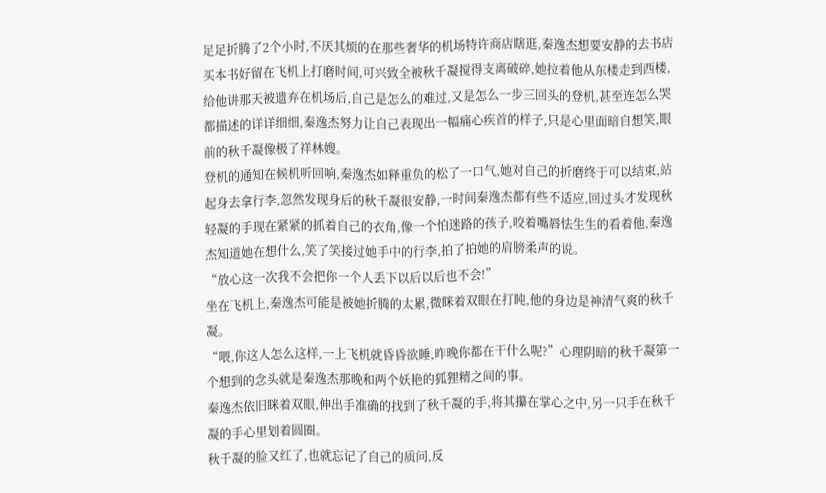足足折腾了2个小时,不厌其烦的在那些奢华的机场特许商店瞎逛,秦逸杰想要安静的去书店买本书好留在飞机上打磨时间,可兴致全被秋千凝搅得支离破碎,她拉着他从东楼走到西楼,给他讲那天被遗弃在机场后,自己是怎么的难过,又是怎么一步三回头的登机,甚至连怎么哭都描述的详详细细,秦逸杰努力让自己表现出一幅痛心疾首的样子,只是心里面暗自想笑,眼前的秋千凝像极了祥林嫂。
登机的通知在候机听回响,秦逸杰如释重负的松了一口气,她对自己的折磨终于可以结束,站起身去拿行李,忽然发现身后的秋千凝很安静,一时间秦逸杰都有些不适应,回过头才发现秋轻凝的手现在紧紧的抓着自己的衣角,像一个怕迷路的孩子,咬着嘴唇怯生生的看着他,秦逸杰知道她在想什么,笑了笑接过她手中的行李,拍了拍她的肩膀柔声的说。
“放心这一次我不会把你一个人丢下以后以后也不会!”
坐在飞机上,秦逸杰可能是被她折腾的太累,微眯着双眼在打盹,他的身边是神清气爽的秋千凝。
“喂,你这人怎么这样,一上飞机就昏昏欲睡,昨晚你都在干什么呢?”心理阴暗的秋千凝第一个想到的念头就是秦逸杰那晚和两个妖艳的狐狸精之间的事。
秦逸杰依旧眯着双眼,伸出手准确的找到了秋千凝的手,将其攥在掌心之中,另一只手在秋千凝的手心里划着圆圈。
秋千凝的脸又红了,也就忘记了自己的质问,反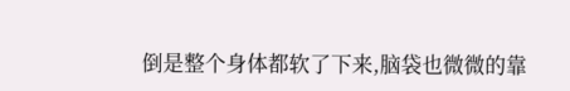倒是整个身体都软了下来,脑袋也微微的靠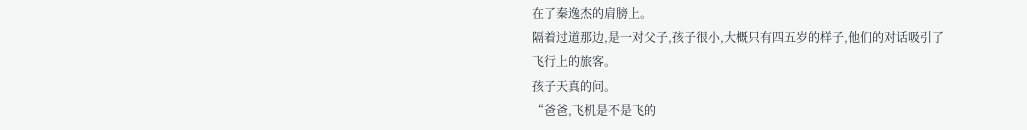在了秦逸杰的肩膀上。
隔着过道那边,是一对父子,孩子很小,大概只有四五岁的样子,他们的对话吸引了飞行上的旅客。
孩子天真的问。
“爸爸,飞机是不是飞的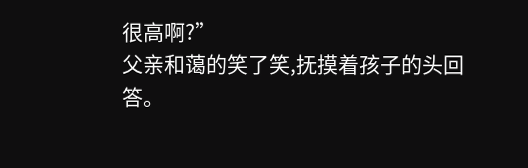很高啊?”
父亲和蔼的笑了笑,抚摸着孩子的头回答。